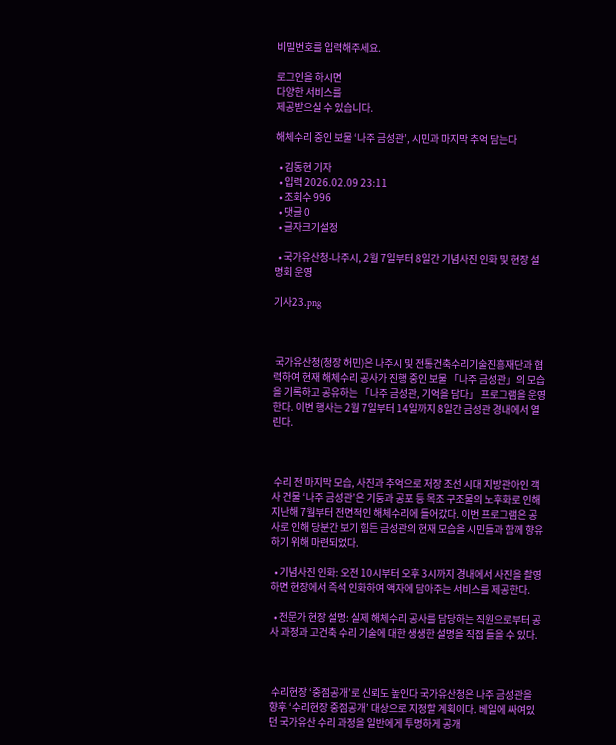비밀번호를 입력해주세요.

로그인을 하시면
다양한 서비스를
제공받으실 수 있습니다.

해체수리 중인 보물 ‘나주 금성관’, 시민과 마지막 추억 담는다

  • 김동현 기자
  • 입력 2026.02.09 23:11
  • 조회수 996
  • 댓글 0
  • 글자크기설정

  • 국가유산청-나주시, 2월 7일부터 8일간 기념사진 인화 및 현장 설명회 운영

기사23.png



 국가유산청(청장 허민)은 나주시 및 전통건축수리기술진흥재단과 협력하여 현재 해체수리 공사가 진행 중인 보물 「나주 금성관」의 모습을 기록하고 공유하는 「나주 금성관, 기억을 담다」 프로그램을 운영한다. 이번 행사는 2월 7일부터 14일까지 8일간 금성관 경내에서 열린다.



 수리 전 마지막 모습, 사진과 추억으로 저장 조선 시대 지방관아인 객사 건물 ‘나주 금성관’은 기둥과 공포 등 목조 구조물의 노후화로 인해 지난해 7월부터 전면적인 해체수리에 들어갔다. 이번 프로그램은 공사로 인해 당분간 보기 힘든 금성관의 현재 모습을 시민들과 함께 향유하기 위해 마련되었다.

  • 기념사진 인화: 오전 10시부터 오후 3시까지 경내에서 사진을 촬영하면 현장에서 즉석 인화하여 액자에 담아주는 서비스를 제공한다.

  • 전문가 현장 설명: 실제 해체수리 공사를 담당하는 직원으로부터 공사 과정과 고건축 수리 기술에 대한 생생한 설명을 직접 들을 수 있다.



 수리현장 ‘중점공개’로 신뢰도 높인다 국가유산청은 나주 금성관을 향후 ‘수리현장 중점공개’ 대상으로 지정할 계획이다. 베일에 싸여있던 국가유산 수리 과정을 일반에게 투명하게 공개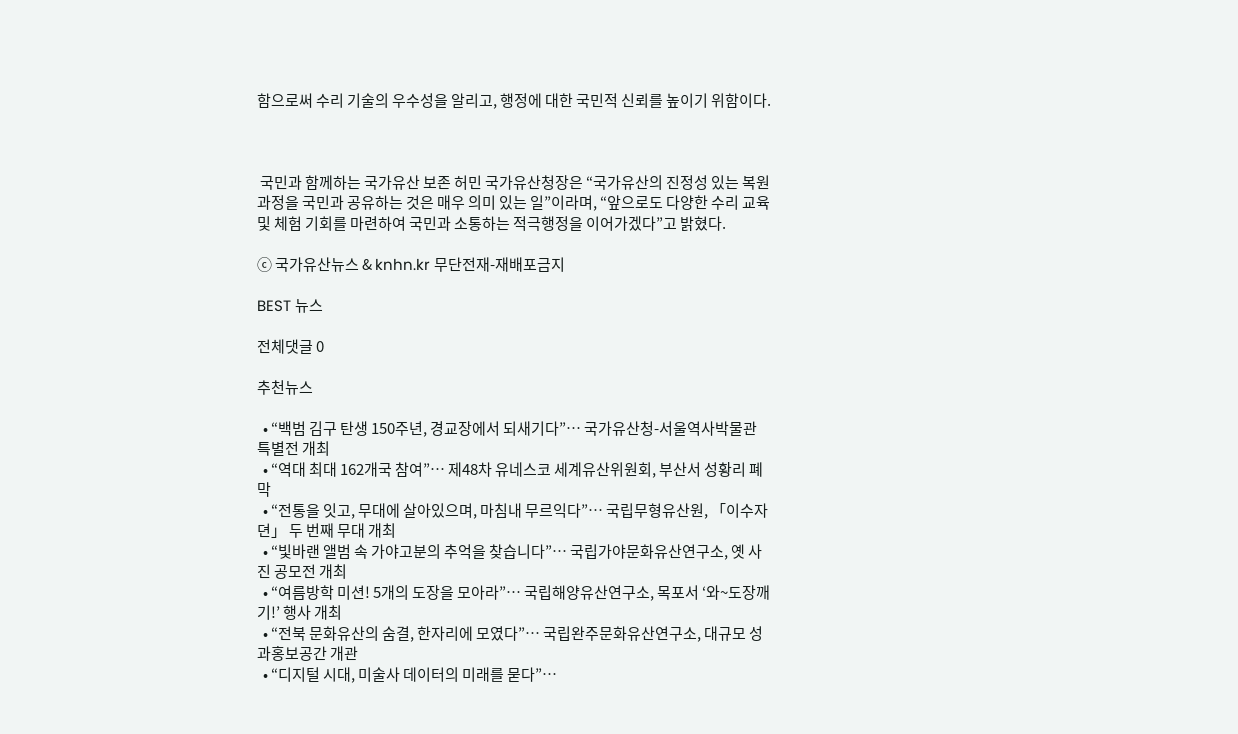함으로써 수리 기술의 우수성을 알리고, 행정에 대한 국민적 신뢰를 높이기 위함이다.



 국민과 함께하는 국가유산 보존 허민 국가유산청장은 “국가유산의 진정성 있는 복원 과정을 국민과 공유하는 것은 매우 의미 있는 일”이라며, “앞으로도 다양한 수리 교육 및 체험 기회를 마련하여 국민과 소통하는 적극행정을 이어가겠다”고 밝혔다.

ⓒ 국가유산뉴스 & knhn.kr 무단전재-재배포금지

BEST 뉴스

전체댓글 0

추천뉴스

  • “백범 김구 탄생 150주년, 경교장에서 되새기다”… 국가유산청-서울역사박물관 특별전 개최
  • “역대 최대 162개국 참여”… 제48차 유네스코 세계유산위원회, 부산서 성황리 폐막
  • “전통을 잇고, 무대에 살아있으며, 마침내 무르익다”… 국립무형유산원, 「이수자뎐」 두 번째 무대 개최
  • “빛바랜 앨범 속 가야고분의 추억을 찾습니다”… 국립가야문화유산연구소, 옛 사진 공모전 개최
  • “여름방학 미션! 5개의 도장을 모아라”… 국립해양유산연구소, 목포서 ‘와~도장깨기!’ 행사 개최
  • “전북 문화유산의 숨결, 한자리에 모였다”… 국립완주문화유산연구소, 대규모 성과홍보공간 개관
  • “디지털 시대, 미술사 데이터의 미래를 묻다”…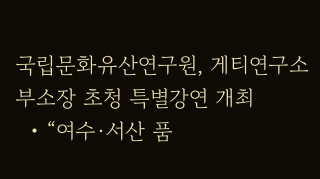국립문화유산연구원, 게티연구소 부소장 초청 특별강연 개최
  • “여수·서산 품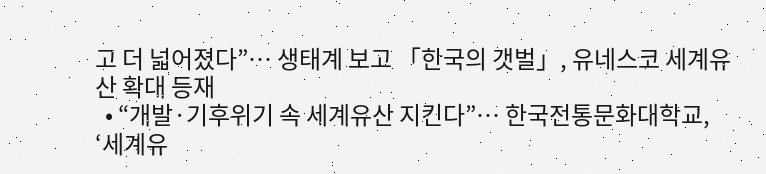고 더 넓어졌다”… 생태계 보고 「한국의 갯벌」, 유네스코 세계유산 확대 등재
  • “개발·기후위기 속 세계유산 지킨다”… 한국전통문화대학교, ‘세계유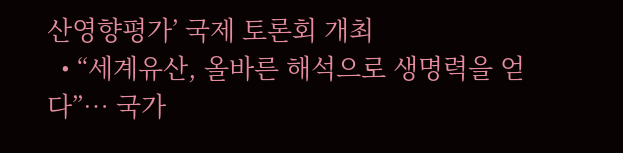산영향평가’ 국제 토론회 개최
  • “세계유산, 올바른 해석으로 생명력을 얻다”… 국가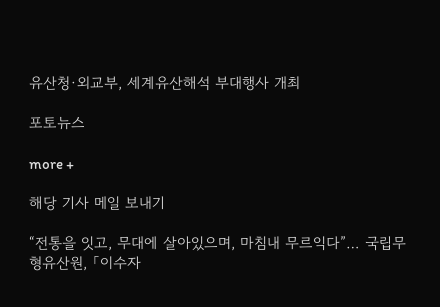유산청·외교부, 세계유산해석 부대행사 개최

포토뉴스

more +

해당 기사 메일 보내기

“전통을 잇고, 무대에 살아있으며, 마침내 무르익다”… 국립무형유산원, 「이수자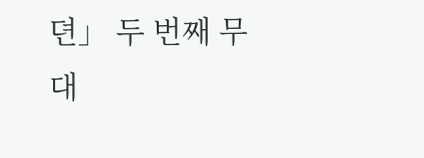뎐」 두 번째 무대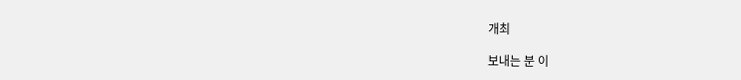개최

보내는 분 이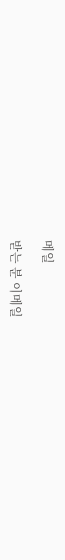메일

받는 분 이메일